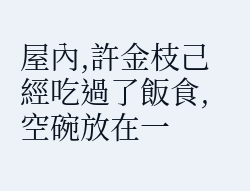屋內,許金枝己經吃過了飯食,空碗放在一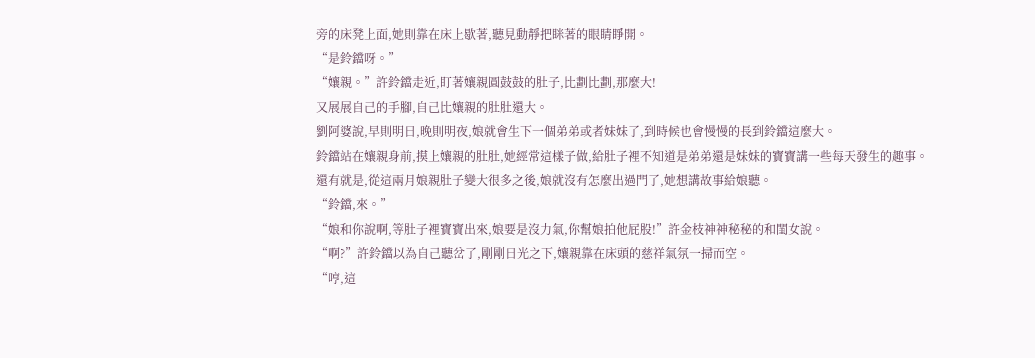旁的床凳上面,她則靠在床上歇著,聽見動靜把眯著的眼睛睜開。
“是鈴鐺呀。”
“孃親。”許鈴鐺走近,盯著孃親圓鼓鼓的肚子,比劃比劃,那麼大!
又展展自己的手腳,自己比孃親的肚肚還大。
劉阿婆說,早則明日,晚則明夜,娘就會生下一個弟弟或者妹妹了,到時候也會慢慢的長到鈴鐺這麼大。
鈴鐺站在孃親身前,摸上孃親的肚肚,她經常這樣子做,給肚子裡不知道是弟弟還是妹妹的寶寶講一些每天發生的趣事。
還有就是,從這兩月娘親肚子變大很多之後,娘就沒有怎麼出過門了,她想講故事給娘聽。
“鈴鐺,來。”
“娘和你說啊,等肚子裡寶寶出來,娘要是沒力氣,你幫娘拍他屁股!”許金枝神神秘秘的和閨女說。
“啊?”許鈴鐺以為自己聽岔了,剛剛日光之下,孃親靠在床頭的慈祥氣氛一掃而空。
“哼,這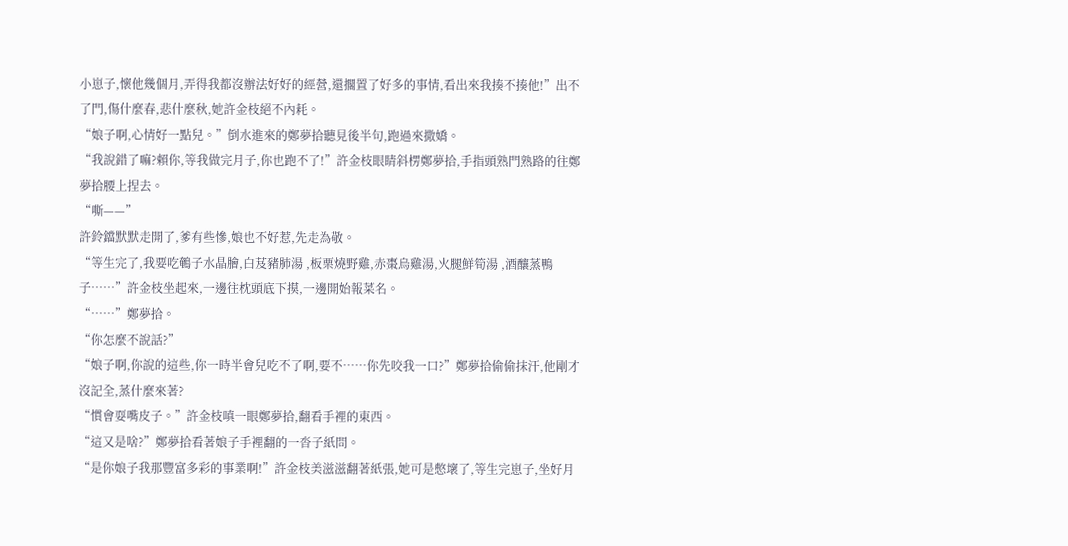小崽子,懷他幾個月,弄得我都沒辦法好好的經營,還擱置了好多的事情,看出來我揍不揍他!”出不了門,傷什麼春,悲什麼秋,她許金枝絕不內耗。
“娘子啊,心情好一點兒。”倒水進來的鄭夢拾聽見後半句,跑過來撒嬌。
“我說錯了嘛?賴你,等我做完月子,你也跑不了!”許金枝眼睛斜楞鄭夢拾,手指頭熟門熟路的往鄭夢拾腰上捏去。
“嘶——”
許鈴鐺默默走開了,爹有些慘,娘也不好惹,先走為敬。
“等生完了,我要吃鵪子水晶膾,白芨豬肺湯 ,板栗燒野雞,赤棗烏雞湯,火腿鮮筍湯 ,酒釀蒸鴨子……”許金枝坐起來,一邊往枕頭底下摸,一邊開始報菜名。
“……”鄭夢拾。
“你怎麼不說話?”
“娘子啊,你說的這些,你一時半會兒吃不了啊,要不……你先咬我一口?”鄭夢拾偷偷抹汗,他剛才沒記全,蒸什麼來著?
“慣會耍嘴皮子。”許金枝嗔一眼鄭夢拾,翻看手裡的東西。
“這又是啥?”鄭夢拾看著娘子手裡翻的一沓子紙問。
“是你娘子我那豐富多彩的事業啊!”許金枝美滋滋翻著紙張,她可是憋壞了,等生完崽子,坐好月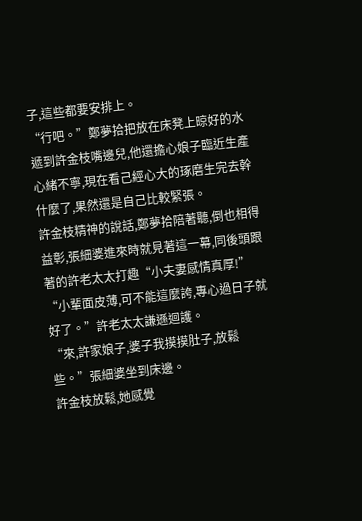子,這些都要安排上。
“行吧。”鄭夢拾把放在床凳上晾好的水遞到許金枝嘴邊兒,他還擔心娘子臨近生產心緒不寧,現在看己經心大的琢磨生完去幹什麼了,果然還是自己比較緊張。
許金枝精神的說話,鄭夢拾陪著聽,倒也相得益彰,張細婆進來時就見著這一幕,同後頭跟著的許老太太打趣“小夫妻感情真厚!”
“小輩面皮薄,可不能這麼誇,專心過日子就好了。”許老太太謙遜迴護。
“來,許家娘子,婆子我摸摸肚子,放鬆些。”張細婆坐到床邊。
許金枝放鬆,她感覺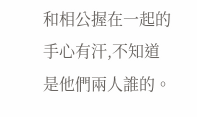和相公握在一起的手心有汗,不知道是他們兩人誰的。